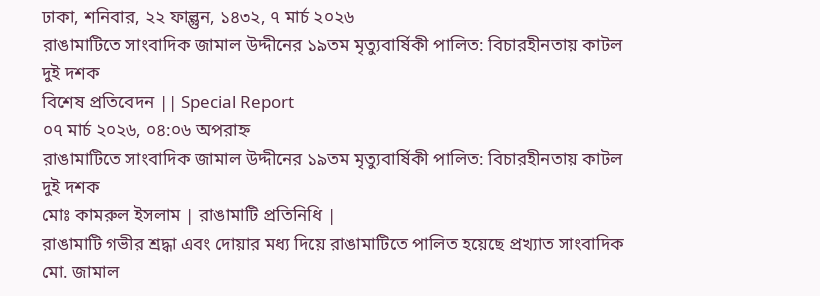ঢাকা, শনিবার, ২২ ফাল্গুন, ১৪৩২, ৭ মার্চ ২০২৬
রাঙামাটিতে সাংবাদিক জামাল উদ্দীনের ১৯তম মৃত্যুবার্ষিকী পালিত: বিচারহীনতায় কাটল দুই দশক
বিশেষ প্রতিবেদন || Special Report
০৭ মার্চ ২০২৬, ০৪:০৬ অপরাহ্ন
রাঙামাটিতে সাংবাদিক জামাল উদ্দীনের ১৯তম মৃত্যুবার্ষিকী পালিত: বিচারহীনতায় কাটল দুই দশক
মোঃ কামরুল ইসলাম | রাঙামাটি প্রতিনিধি |
রাঙামাটি গভীর শ্রদ্ধা এবং দোয়ার মধ্য দিয়ে রাঙামাটিতে পালিত হয়েছে প্রখ্যাত সাংবাদিক মো. জামাল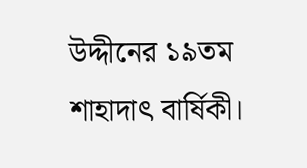উদ্দীনের ১৯তম শাহাদাৎ বার্ষিকী।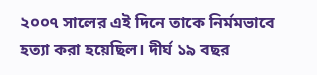২০০৭ সালের এই দিনে তাকে নির্মমভাবে হত্যা করা হয়েছিল। দীর্ঘ ১৯ বছর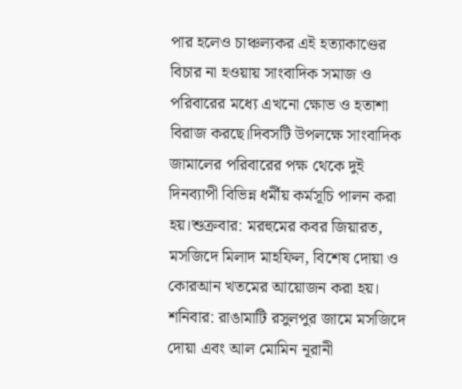পার হলেও চাঞ্চল্যকর এই হত্যাকাণ্ডের বিচার না হওয়ায় সাংবাদিক সমাজ ও পরিবারের মধ্যে এখনো ক্ষোভ ও হতাশা বিরাজ করছে।দিবসটি উপলক্ষে সাংবাদিক জামালের পরিবারের পক্ষ থেকে দুই দিনব্যাপী বিভিন্ন ধর্মীয় কর্মসূচি পালন করা হয়।শুক্রবার: মরহুমের কবর জিয়ারত, মসজিদে মিলাদ মাহফিল, বিশেষ দোয়া ও কোরআন খতমের আয়োজন করা হয়।
শনিবার: রাঙামাটি রসুলপুর জামে মসজিদে দোয়া এবং আল মোমিন নূরানী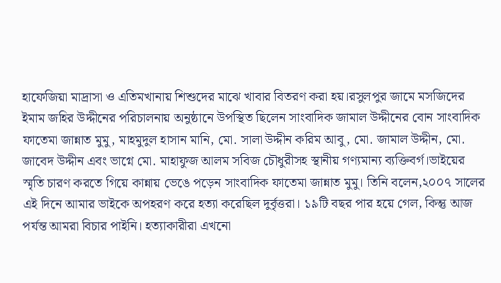হাফেজিয়া মাদ্রাসা ও এতিমখানায় শিশুদের মাঝে খাবার বিতরণ করা হয়।রসুলপুর জামে মসজিদের ইমাম জহির উদ্দীনের পরিচালনায় অনুষ্ঠানে উপস্থিত ছিলেন সাংবাদিক জামাল উদ্দীনের বোন সাংবাদিক ফাতেমা জান্নাত মুমু, মাহমুদুল হাসান মানি, মো. সালা উদ্দীন করিম আবু, মো. জামাল উদ্দীন, মো. জাবেদ উদ্দীন এবং ভাগ্নে মো. মাহাফুজ আলম সবিজ চৌধুরীসহ স্থানীয় গণ্যমান্য ব্যক্তিবর্গ।ভাইয়ের স্মৃতি চারণ করতে গিয়ে কান্নায় ভেঙে পড়েন সাংবাদিক ফাতেমা জান্নাত মুমু। তিনি বলেন,২০০৭ সালের এই দিনে আমার ভাইকে অপহরণ করে হত্যা করেছিল দুর্বৃত্তরা। ১৯টি বছর পার হয়ে গেল, কিন্তু আজ পর্যন্ত আমরা বিচার পাইনি। হত্যাকারীরা এখনো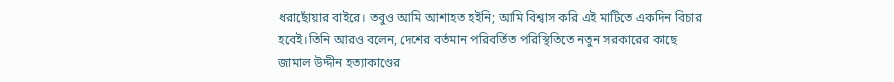ধরাছোঁয়ার বাইরে। তবুও আমি আশাহত হইনি; আমি বিশ্বাস করি এই মাটিতে একদিন বিচার হবেই।তিনি আরও বলেন, দেশের বর্তমান পরিবর্তিত পরিস্থিতিতে নতুন সরকারের কাছে জামাল উদ্দীন হত্যাকাণ্ডের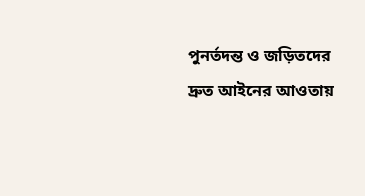পুনর্তদন্ত ও জড়িতদের দ্রুত আইনের আওতায়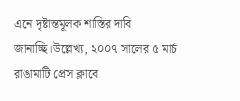এনে দৃষ্টান্তমূলক শাস্তির দাবি জানাচ্ছি।উল্লেখ্য, ২০০৭ সালের ৫ মার্চ রাঙামাটি প্রেস ক্লাবে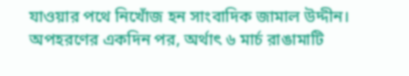যাওয়ার পথে নিখোঁজ হন সাংবাদিক জামাল উদ্দীন। অপহরণের একদিন পর, অর্থাৎ ৬ মার্চ রাঙামাটি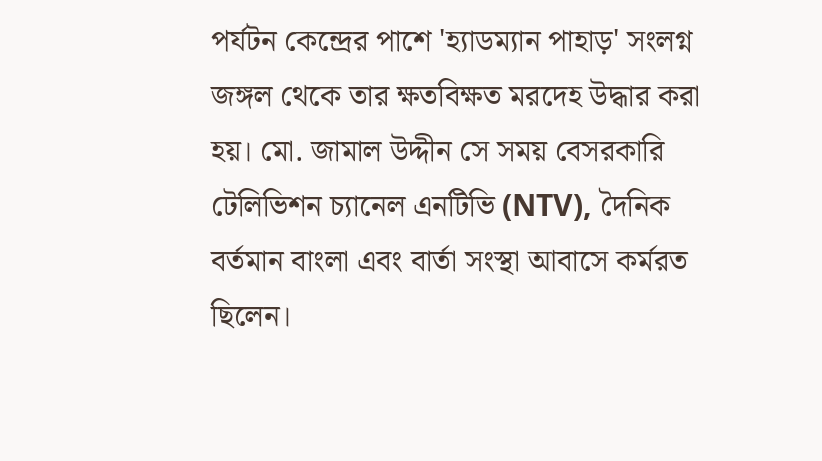পর্যটন কেন্দ্রের পাশে 'হ্যাডম্যান পাহাড়' সংলগ্ন জঙ্গল থেকে তার ক্ষতবিক্ষত মরদেহ উদ্ধার করা হয়। মো. জামাল উদ্দীন সে সময় বেসরকারি টেলিভিশন চ্যানেল এনটিভি (NTV), দৈনিক বর্তমান বাংলা এবং বার্তা সংস্থা আবাসে কর্মরত ছিলেন।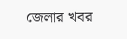জেলার খবর